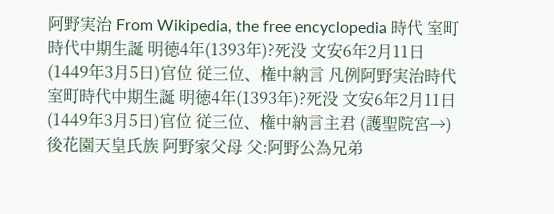阿野実治 From Wikipedia, the free encyclopedia 時代 室町時代中期生誕 明徳4年(1393年)?死没 文安6年2月11日(1449年3月5日)官位 従三位、権中納言 凡例阿野実治時代 室町時代中期生誕 明徳4年(1393年)?死没 文安6年2月11日(1449年3月5日)官位 従三位、権中納言主君 (護聖院宮→)後花園天皇氏族 阿野家父母 父:阿野公為兄弟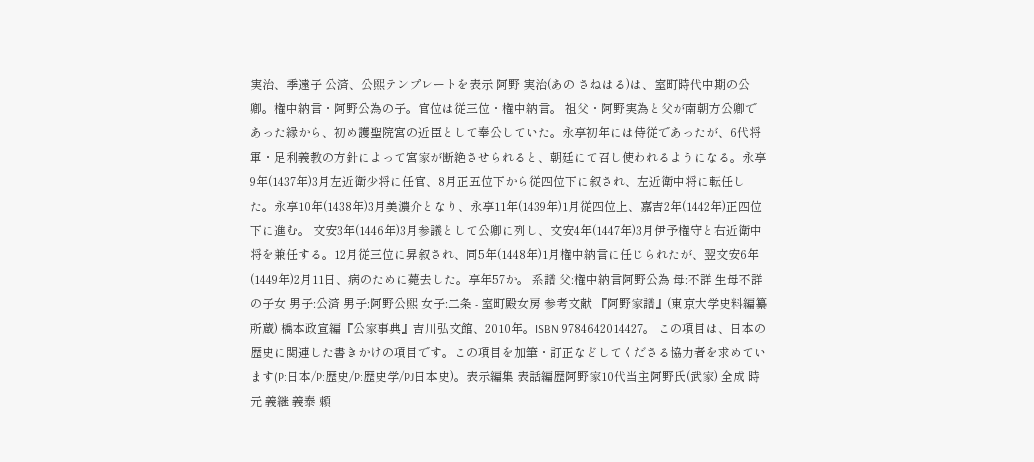実治、季遠子 公済、公煕テンプレートを表示 阿野 実治(あの さねはる)は、室町時代中期の公卿。権中納言・阿野公為の子。官位は従三位・権中納言。 祖父・阿野実為と父が南朝方公卿であった縁から、初め護聖院宮の近臣として奉公していた。永享初年には侍従であったが、6代将軍・足利義教の方針によって宮家が断絶させられると、朝廷にて召し使われるようになる。永享9年(1437年)3月左近衛少将に任官、8月正五位下から従四位下に叙され、左近衛中将に転任した。永享10年(1438年)3月美濃介となり、永享11年(1439年)1月従四位上、嘉吉2年(1442年)正四位下に進む。 文安3年(1446年)3月参議として公卿に列し、文安4年(1447年)3月伊予権守と右近衛中将を兼任する。12月従三位に昇叙され、同5年(1448年)1月権中納言に任じられたが、翌文安6年(1449年)2月11日、病のために薨去した。享年57か。 系譜 父:権中納言阿野公為 母:不詳 生母不詳の子女 男子:公済 男子:阿野公煕 女子:二条 - 室町殿女房 参考文献 『阿野家譜』(東京大学史料編纂所蔵) 橋本政宣編『公家事典』吉川弘文館、2010年。ISBN 9784642014427。 この項目は、日本の歴史に関連した書きかけの項目です。この項目を加筆・訂正などしてくださる協力者を求めています(P:日本/P:歴史/P:歴史学/PJ日本史)。表示編集 表話編歴阿野家10代当主阿野氏(武家) 全成 時元 義継 義泰 頼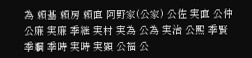為 頼基 頼房 頼直 阿野家(公家) 公佐 実直 公仲 公廉 実廉 季継 実村 実為 公為 実治 公熙 季賢 季綱 季時 実時 実顕 公福 公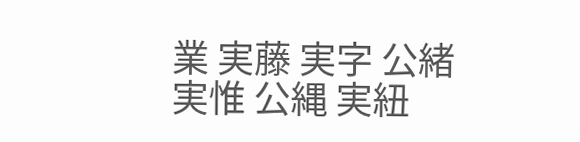業 実藤 実字 公緒 実惟 公縄 実紐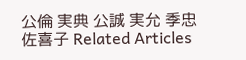公倫 実典 公誠 実允 季忠 佐喜子 Related Articles